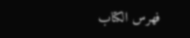فهرس الكتاب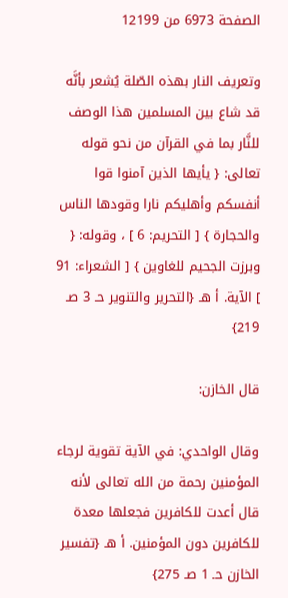الصفحة 6973 من 12199

وتعريف النار بهذه الصّلة يُشعر بأنَّه قد شاع بين المسلمين هذا الوصف للنَّار بما في القرآن من نحو قوله تعالى: { يأيها الذين آمنوا قوا أنفسكم وأهليكم نارا وقودها الناس والحجارة } [ التحريم: 6 ] ، وقوله: { وبرزت الجحيم للغاوين } [ الشعراء: 91 ] الآية. أ هـ {التحرير والتنوير حـ 3 صـ 219}

قال الخازن:

وقال الواحدي: في الآية تقوية لرجاء المؤمنين رحمة من الله تعالى لأنه قال أعدت للكافرين فجعلها معدة للكافرين دون المؤمنين. أ هـ {تفسير الخازن حـ 1 صـ 275}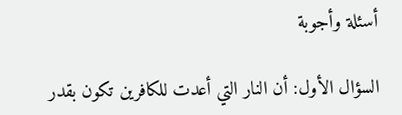أسئلة وأجوبة

السؤال الأول: أن النار التي أعدت للكافرين تكون بقدر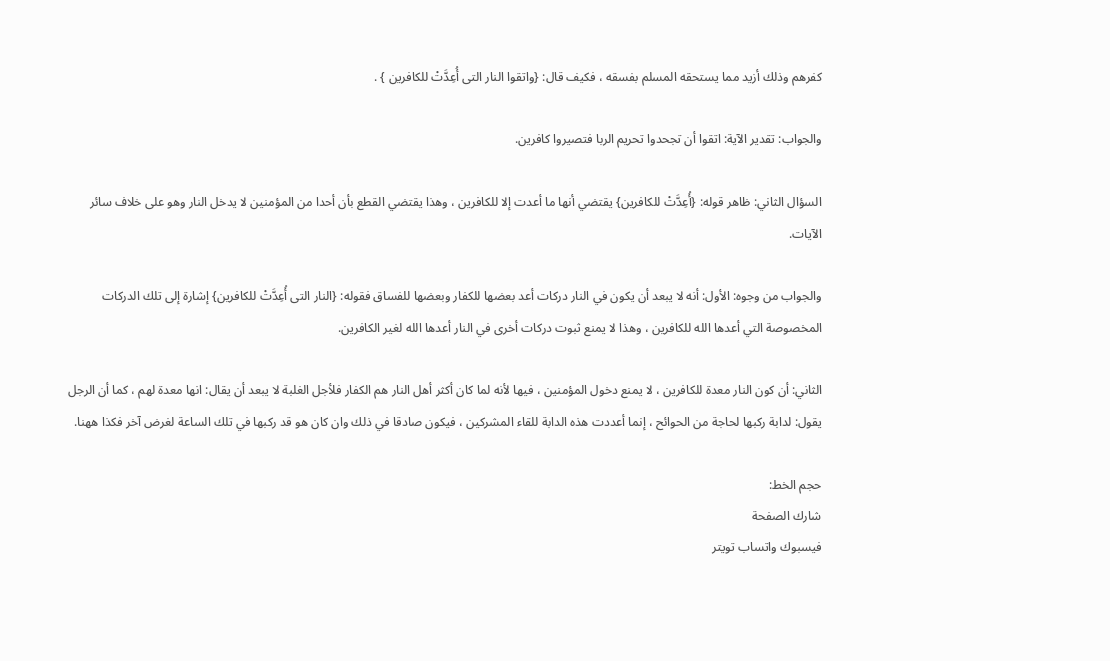كفرهم وذلك أزيد مما يستحقه المسلم بفسقه ، فكيف قال: {واتقوا النار التى أُعِدَّتْ للكافرين } .

والجواب: تقدير الآية: اتقوا أن تجحدوا تحريم الربا فتصيروا كافرين.

السؤال الثاني: ظاهر قوله: {أُعِدَّتْ للكافرين} يقتضي أنها ما أعدت إلا للكافرين ، وهذا يقتضي القطع بأن أحدا من المؤمنين لا يدخل النار وهو على خلاف سائر الآيات.

والجواب من وجوه: الأول: أنه لا يبعد أن يكون في النار دركات أعد بعضها للكفار وبعضها للفساق فقوله: {النار التى أُعِدَّتْ للكافرين} إشارة إلى تلك الدركات المخصوصة التي أعدها الله للكافرين ، وهذا لا يمنع ثبوت دركات أخرى في النار أعدها الله لغير الكافرين.

الثاني: أن كون النار معدة للكافرين ، لا يمنع دخول المؤمنين ، فيها لأنه لما كان أكثر أهل النار هم الكفار فلأجل الغلبة لا يبعد أن يقال: انها معدة لهم ، كما أن الرجل يقول: لدابة ركبها لحاجة من الحوائح ، إنما أعددت هذه الدابة للقاء المشركين ، فيكون صادقا في ذلك وان كان هو قد ركبها في تلك الساعة لغرض آخر فكذا ههنا.

حجم الخط:
شارك الصفحة
فيسبوك واتساب تويتر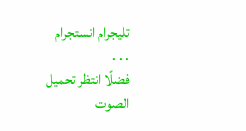تليجرام انستجرام
. . .
فضلًا انتظر تحميل الصوت